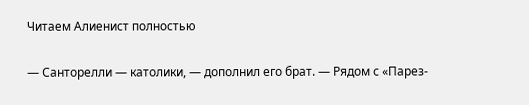Читаем Алиенист полностью

— Санторелли — католики, — дополнил его брат. — Рядом с «Парез-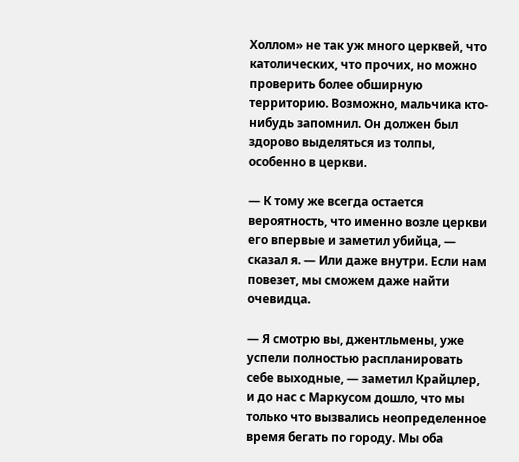Холлом» не так уж много церквей, что католических, что прочих, но можно проверить более обширную территорию. Возможно, мальчика кто-нибудь запомнил. Он должен был здорово выделяться из толпы, особенно в церкви.

— К тому же всегда остается вероятность, что именно возле церкви его впервые и заметил убийца, — сказал я. — Или даже внутри. Если нам повезет, мы сможем даже найти очевидца.

— Я смотрю вы, джентльмены, уже успели полностью распланировать себе выходные, — заметил Крайцлер, и до нас с Маркусом дошло, что мы только что вызвались неопределенное время бегать по городу. Мы оба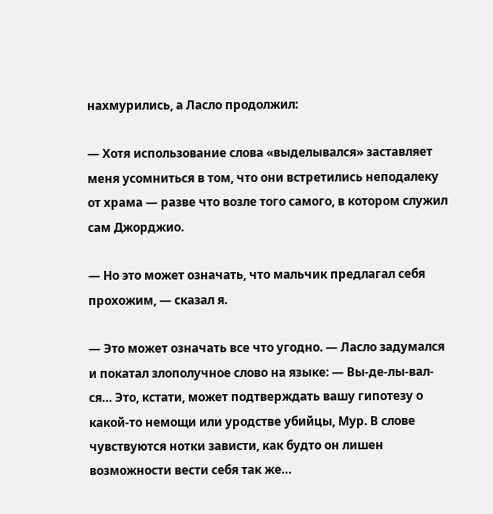нахмурились, а Ласло продолжил:

— Хотя использование слова «выделывался» заставляет меня усомниться в том, что они встретились неподалеку от храма — разве что возле того самого, в котором служил сам Джорджио.

— Но это может означать, что мальчик предлагал себя прохожим, — сказал я.

— Это может означать все что угодно. — Ласло задумался и покатал злополучное слово на языке: — Вы-де-лы-вал-ся… Это, кстати, может подтверждать вашу гипотезу о какой-то немощи или уродстве убийцы, Мур. В слове чувствуются нотки зависти, как будто он лишен возможности вести себя так же…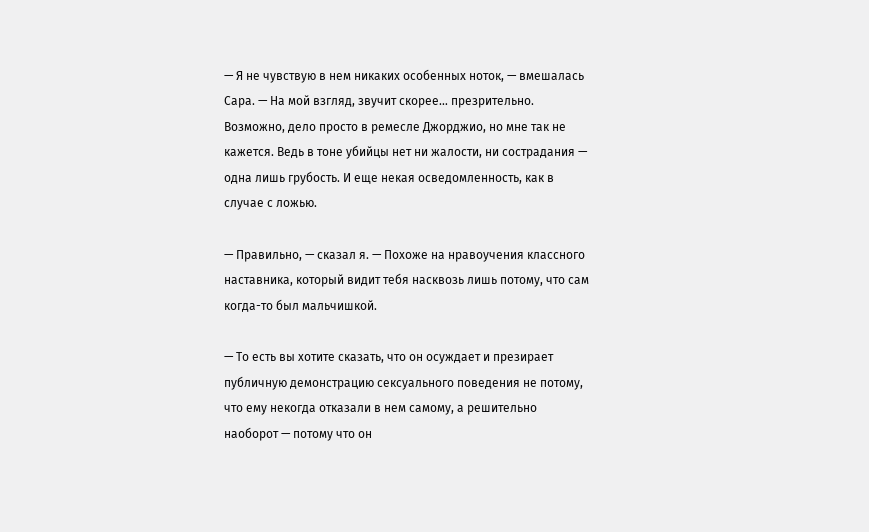— Я не чувствую в нем никаких особенных ноток, — вмешалась Сара. — На мой взгляд, звучит скорее… презрительно. Возможно, дело просто в ремесле Джорджио, но мне так не кажется. Ведь в тоне убийцы нет ни жалости, ни сострадания — одна лишь грубость. И еще некая осведомленность, как в случае с ложью.

— Правильно, — сказал я. — Похоже на нравоучения классного наставника, который видит тебя насквозь лишь потому, что сам когда-то был мальчишкой.

— То есть вы хотите сказать, что он осуждает и презирает публичную демонстрацию сексуального поведения не потому, что ему некогда отказали в нем самому, а решительно наоборот — потому что он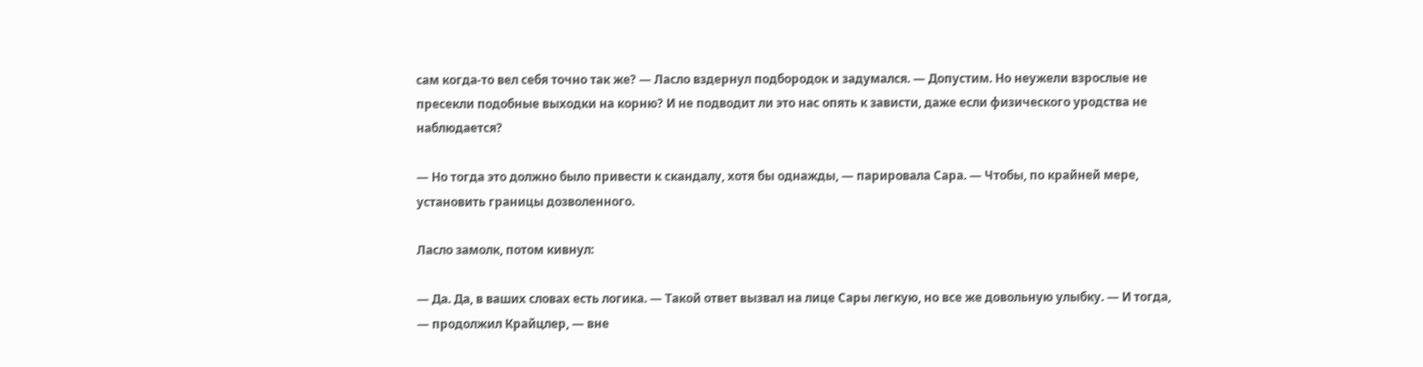сам когда-то вел себя точно так же? — Ласло вздернул подбородок и задумался. — Допустим. Но неужели взрослые не пресекли подобные выходки на корню? И не подводит ли это нас опять к зависти, даже если физического уродства не наблюдается?

— Но тогда это должно было привести к скандалу, хотя бы однажды, — парировала Сара. — Чтобы, по крайней мере, установить границы дозволенного.

Ласло замолк, потом кивнул:

— Да. Да, в ваших словах есть логика. — Такой ответ вызвал на лице Сары легкую, но все же довольную улыбку. — И тогда, — продолжил Крайцлер, — вне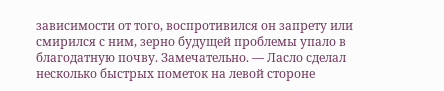зависимости от того, воспротивился он запрету или смирился с ним, зерно будущей проблемы упало в благодатную почву. Замечательно. — Ласло сделал несколько быстрых пометок на левой стороне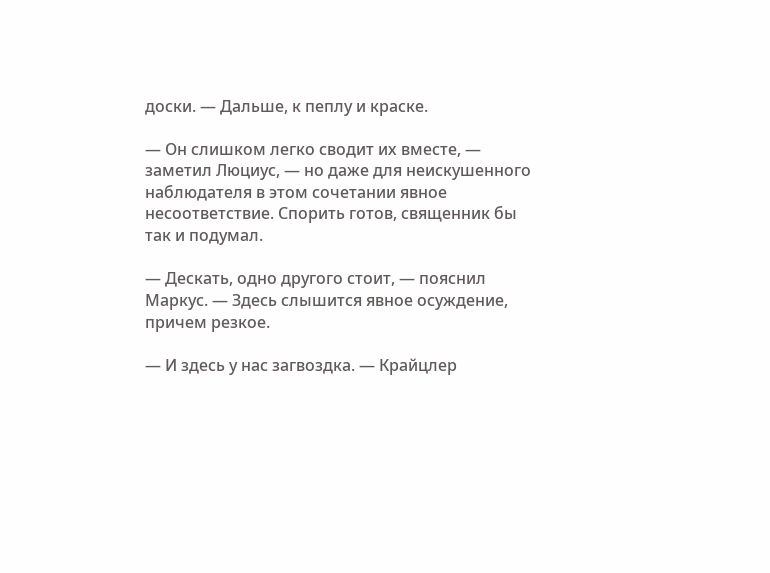доски. — Дальше, к пеплу и краске.

— Он слишком легко сводит их вместе, — заметил Люциус, — но даже для неискушенного наблюдателя в этом сочетании явное несоответствие. Спорить готов, священник бы так и подумал.

— Дескать, одно другого стоит, — пояснил Маркус. — Здесь слышится явное осуждение, причем резкое.

— И здесь у нас загвоздка. — Крайцлер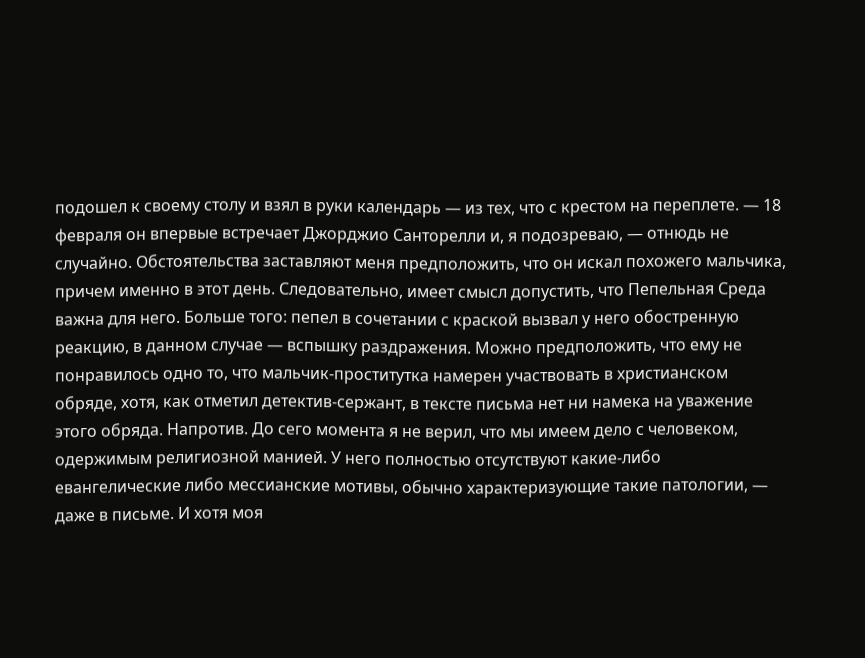подошел к своему столу и взял в руки календарь — из тех, что с крестом на переплете. — 18 февраля он впервые встречает Джорджио Санторелли и, я подозреваю, — отнюдь не случайно. Обстоятельства заставляют меня предположить, что он искал похожего мальчика, причем именно в этот день. Следовательно, имеет смысл допустить, что Пепельная Среда важна для него. Больше того: пепел в сочетании с краской вызвал у него обостренную реакцию, в данном случае — вспышку раздражения. Можно предположить, что ему не понравилось одно то, что мальчик-проститутка намерен участвовать в христианском обряде, хотя, как отметил детектив-сержант, в тексте письма нет ни намека на уважение этого обряда. Напротив. До сего момента я не верил, что мы имеем дело с человеком, одержимым религиозной манией. У него полностью отсутствуют какие-либо евангелические либо мессианские мотивы, обычно характеризующие такие патологии, — даже в письме. И хотя моя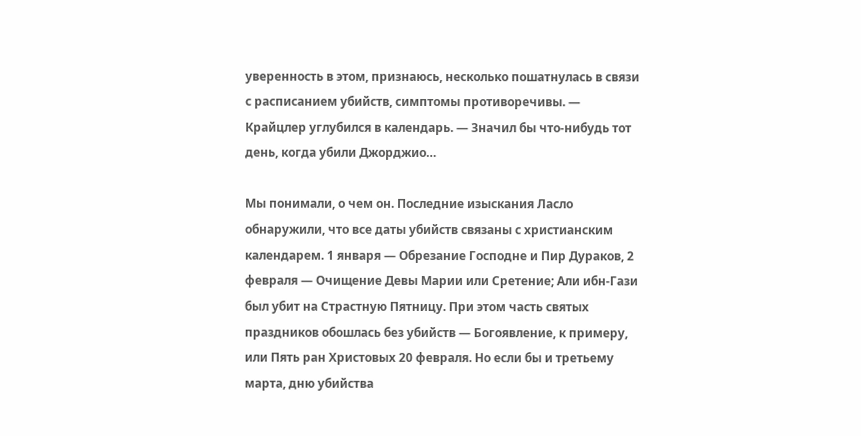уверенность в этом, признаюсь, несколько пошатнулась в связи с расписанием убийств, симптомы противоречивы. — Крайцлер углубился в календарь. — Значил бы что-нибудь тот день, когда убили Джорджио…

Мы понимали, о чем он. Последние изыскания Ласло обнаружили, что все даты убийств связаны с христианским календарем. 1 января — Обрезание Господне и Пир Дураков, 2 февраля — Очищение Девы Марии или Сретение; Али ибн-Гази был убит на Страстную Пятницу. При этом часть святых праздников обошлась без убийств — Богоявление, к примеру, или Пять ран Христовых 20 февраля. Но если бы и третьему марта, дню убийства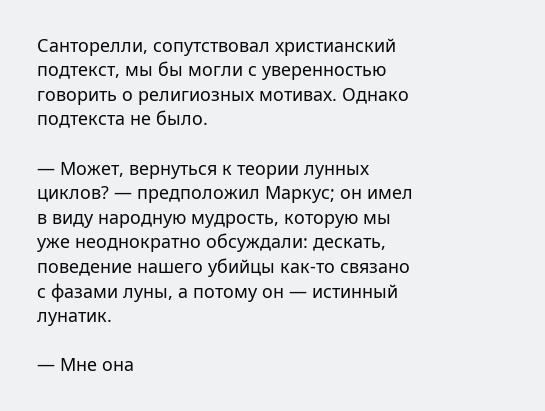Санторелли, сопутствовал христианский подтекст, мы бы могли с уверенностью говорить о религиозных мотивах. Однако подтекста не было.

— Может, вернуться к теории лунных циклов? — предположил Маркус; он имел в виду народную мудрость, которую мы уже неоднократно обсуждали: дескать, поведение нашего убийцы как-то связано с фазами луны, а потому он — истинный лунатик.

— Мне она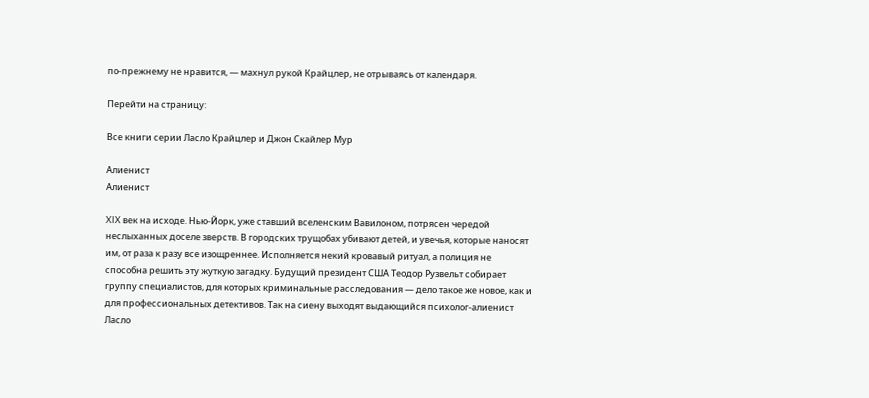по-прежнему не нравится, — махнул рукой Крайцлер, не отрываясь от календаря.

Перейти на страницу:

Все книги серии Ласло Крайцлер и Джон Скайлер Мур

Алиенист
Алиенист

XIX век на исходе. Нью-Йорк, уже ставший вселенским Вавилоном, потрясен чередой неслыханных доселе зверств. В городских трущобах убивают детей, и увечья, которые наносят им, от раза к разу все изощреннее. Исполняется некий кровавый ритуал, а полиция не способна решить эту жуткую загадку. Будущий президент США Теодор Рузвельт собирает группу специалистов, для которых криминальные расследования — дело такое же новое, как и для профессиональных детективов. Так на сиену выходят выдающийся психолог-алиенист Ласло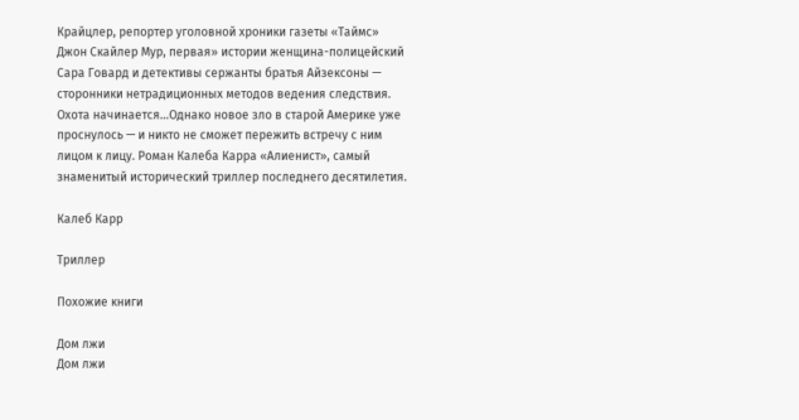Крайцлер, репортер уголовной хроники газеты «Таймс» Джон Скайлер Мур, первая» истории женщина-полицейский Сара Говард и детективы сержанты братья Айзексоны — сторонники нетрадиционных методов ведения следствия. Охота начинается…Однако новое зло в старой Америке уже проснулось — и никто не сможет пережить встречу с ним лицом к лицу. Роман Калеба Карра «Алиенист», самый знаменитый исторический триллер последнего десятилетия.

Калеб Карр

Триллер

Похожие книги

Дом лжи
Дом лжи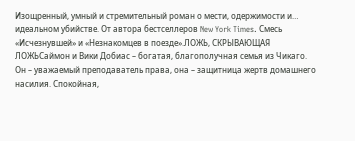Изощренный, умный и стремительный роман о мести, одержимости и… идеальном убийстве. От автора бестселлеров New York Times. Смесь «Исчезнувшей» и «Незнакомцев в поезде».ЛОЖЬ, СКРЫВАЮЩАЯ ЛОЖЬСаймон и Вики Добиас – богатая, благополучная семья из Чикаго. Он – уважаемый преподаватель права, она – защитница жертв домашнего насилия. Спокойная,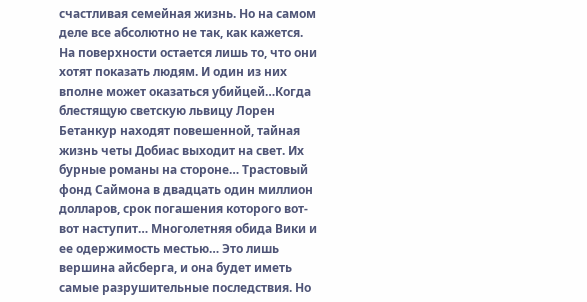счастливая семейная жизнь. Но на самом деле все абсолютно не так, как кажется. На поверхности остается лишь то, что они хотят показать людям. И один из них вполне может оказаться убийцей…Когда блестящую светскую львицу Лорен Бетанкур находят повешенной, тайная жизнь четы Добиас выходит на свет. Их бурные романы на стороне… Трастовый фонд Саймона в двадцать один миллион долларов, срок погашения которого вот-вот наступит… Многолетняя обида Вики и ее одержимость местью… Это лишь вершина айсберга, и она будет иметь самые разрушительные последствия. Но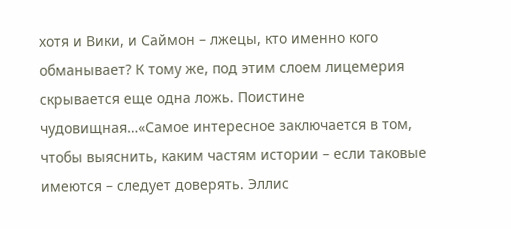хотя и Вики, и Саймон – лжецы, кто именно кого обманывает? К тому же, под этим слоем лицемерия скрывается еще одна ложь. Поистине чудовищная…«Самое интересное заключается в том, чтобы выяснить, каким частям истории – если таковые имеются – следует доверять. Эллис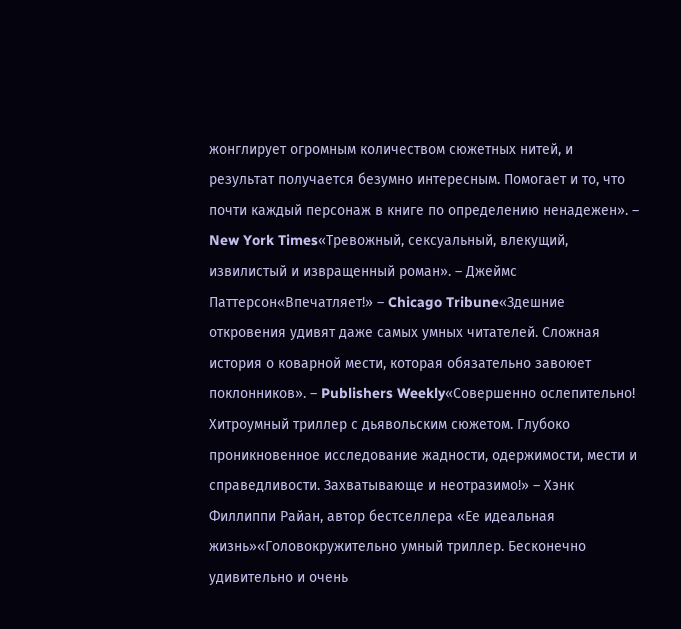жонглирует огромным количеством сюжетных нитей, и результат получается безумно интересным. Помогает и то, что почти каждый персонаж в книге по определению ненадежен». – New York Times«Тревожный, сексуальный, влекущий, извилистый и извращенный роман». – Джеймс Паттерсон«Впечатляет!» – Chicago Tribune«Здешние откровения удивят даже самых умных читателей. Сложная история о коварной мести, которая обязательно завоюет поклонников». – Publishers Weekly«Совершенно ослепительно! Хитроумный триллер с дьявольским сюжетом. Глубоко проникновенное исследование жадности, одержимости, мести и справедливости. Захватывающе и неотразимо!» – Хэнк Филлиппи Райан, автор бестселлера «Ее идеальная жизнь»«Головокружительно умный триллер. Бесконечно удивительно и очень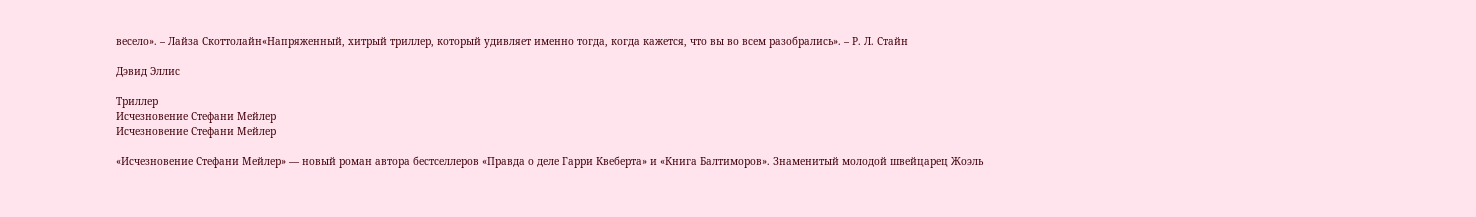весело». – Лайза Скоттолайн«Напряженный, хитрый триллер, который удивляет именно тогда, когда кажется, что вы во всем разобрались». – Р. Л. Стайн

Дэвид Эллис

Триллер
Исчезновение Стефани Мейлер
Исчезновение Стефани Мейлер

«Исчезновение Стефани Мейлер» — новый роман автора бестселлеров «Правда о деле Гарри Квеберта» и «Книга Балтиморов». Знаменитый молодой швейцарец Жоэль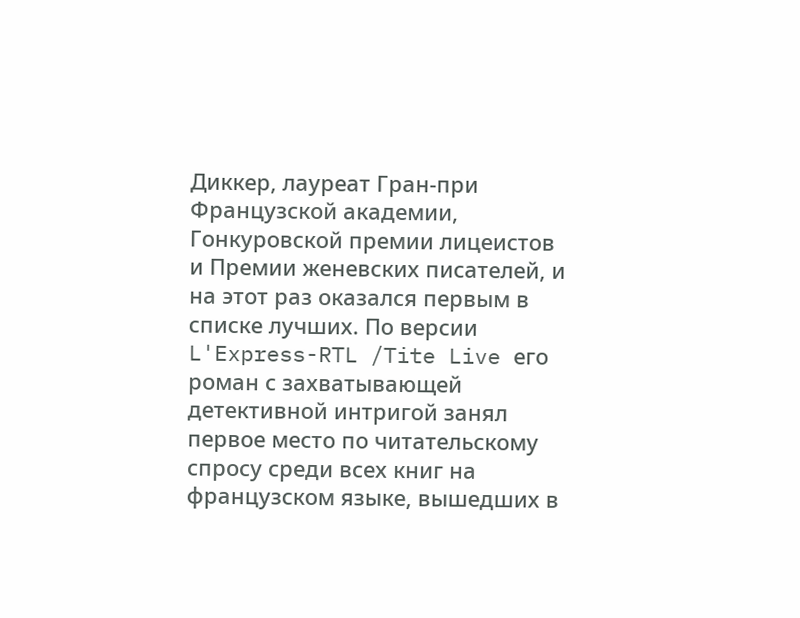Диккер, лауреат Гран-при Французской академии, Гонкуровской премии лицеистов и Премии женевских писателей, и на этот раз оказался первым в списке лучших. По версии L'Express-RTL /Tite Live его роман с захватывающей детективной интригой занял первое место по читательскому спросу среди всех книг на французском языке, вышедших в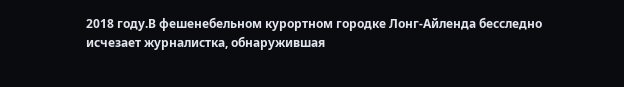2018 году.В фешенебельном курортном городке Лонг-Айленда бесследно исчезает журналистка, обнаружившая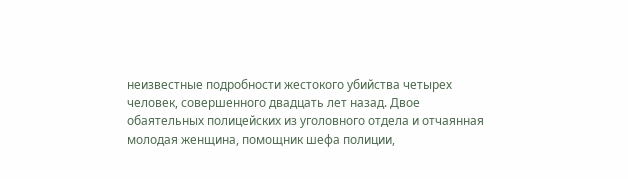неизвестные подробности жестокого убийства четырех человек, совершенного двадцать лет назад. Двое обаятельных полицейских из уголовного отдела и отчаянная молодая женщина, помощник шефа полиции,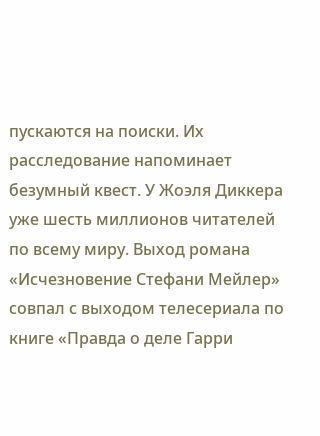пускаются на поиски. Их расследование напоминает безумный квест. У Жоэля Диккера уже шесть миллионов читателей по всему миру. Выход романа «Исчезновение Стефани Мейлер» совпал с выходом телесериала по книге «Правда о деле Гарри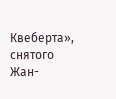Квеберта», снятого Жан-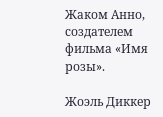Жаком Анно, создателем фильма «Имя розы».

Жоэль Диккер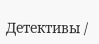Детективы /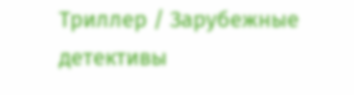Триллер / Зарубежные детективы